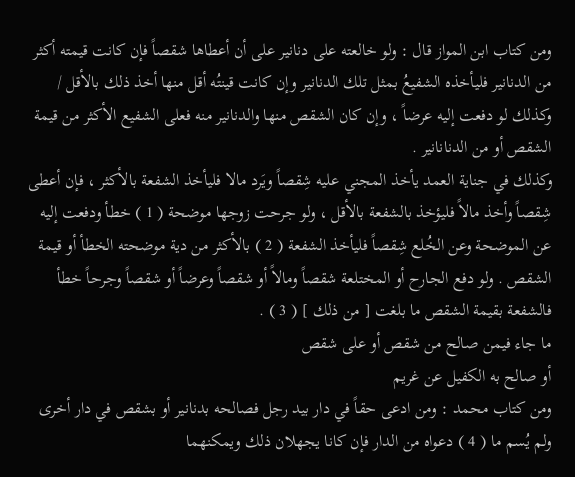ومن كتاب ابن المواز قال : ولو خالعته على دنانير على أن أعطاها شقصاً فإن كانت قيمته أكثر من الدنانير فليأخذه الشفيعُ بمثل تلك الدنانير وإن كانت قينتُه أقل منها أخذ ذلك بالأقل / وكذلك لو دفعت إليه عرضاً ، وإن كان الشقص منها والدنانير منه فعلى الشفيع الأكثر من قيمة الشقص أو من الدنانانير .
وكذلك في جناية العمد يأخذ المجني عليه شِقصاً ويَرد مالا فليأخذ الشفعة بالأكثر ، فإن أعطى شِقصاً وأخذ مالاً فليؤخذ بالشفعة بالأقل ، ولو جرحت زوجها موضحة ( 1 ) خطأ ودفعت إليه عن الموضحة وعن الخُلع شِقصاً فليأخذ الشفعة ( 2 ) بالأكثر من دية موضحته الخطأ أو قيمة الشقص . ولو دفع الجارح أو المختلعة شقصاً ومالاً أو شقصاً وعرضاً أو شقصاً وجرحاً خطأ فالشفعة بقيمة الشقص ما بلغت [ من ذلك ] ( 3 ) .
ما جاء فيمن صالح من شقص أو على شقص
أو صالح به الكفيل عن غريم
ومن كتاب محمد : ومن ادعى حقاً في دار بيد رجل فصالحه بدنانير أو بشقص في دار أخرى ولم يُسم ما ( 4 ) دعواه من الدار فإن كانا يجهلان ذلك ويمكنهما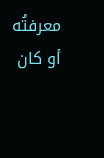معرفتُه أو كان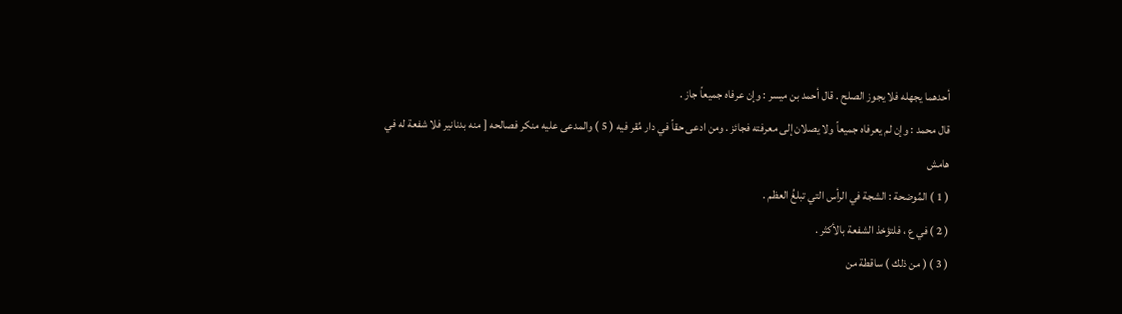أحدهما يجهله فلا يجوز الصلح . قال أحمد بن ميسر : وإن عرفاه جميعاً جاز .
قال محمد : وإن لم يعرفاه جميعاً ولا يصلان إلى معرفته فجائز . ومن ادعى حقاً في دار مُقر فيه ( 5 ) والمدعى عليه منكر فصالحه [ منه بدنانير فلا شفعة له في
هامش
( 1 ) المُوضحة : الشجة في الرأس التي تبلغُ العظم .
( 2 ) في ع ، فلتؤخذ الشفعة بالأكثر .
( 3 ) ( من ذلك ) ساقطة من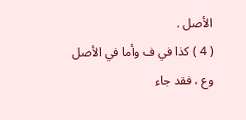الأصل .
( 4 ) كذا في ف وأما في الأصل وع ، فقد جاء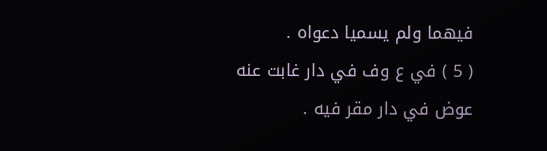فيهما ولم يسميا دعواه .
( 5 ) في ع وف في دار غابت عنه عوض في دار مقر فيه .